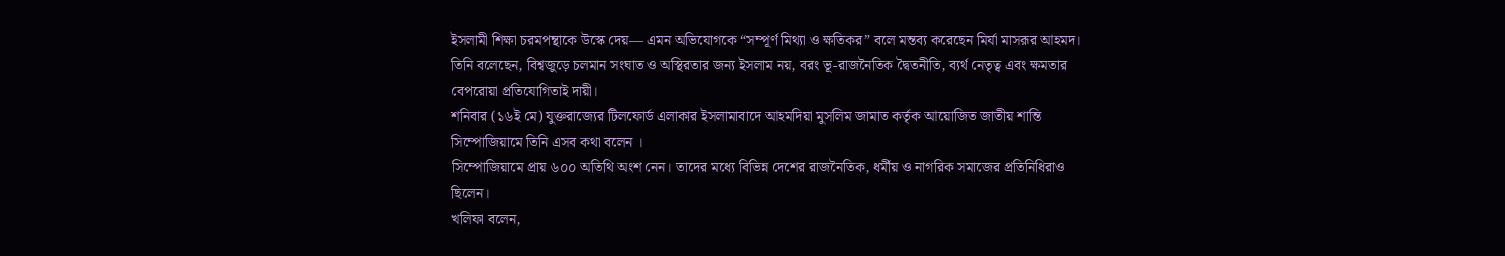ইসলামী শিক্ষা চরমপন্থাকে উস্কে দেয়— এমন অভিযোগকে “সম্পূর্ণ মিথ্যা ও ক্ষতিকর” বলে মন্তব্য করেছেন মির্যা মাসরূর আহমদ। তিনি বলেছেন, বিশ্বজুড়ে চলমান সংঘাত ও অস্থিরতার জন্য ইসলাম নয়, বরং ভূ-রাজনৈতিক দ্বৈতনীতি, ব্যর্থ নেতৃত্ব এবং ক্ষমতার বেপরোয়া প্রতিযোগিতাই দায়ী।
শনিবার (১৬ই মে) যুক্তরাজ্যের টিলফোর্ড এলাকার ইসলামাবাদে আহমদিয়া মুসলিম জামাত কর্তৃক আয়োজিত জাতীয় শান্তি সিম্পোজিয়ামে তিনি এসব কথা বলেন ।
সিম্পোজিয়ামে প্রায় ৬০০ অতিথি অংশ নেন। তাদের মধ্যে বিভিন্ন দেশের রাজনৈতিক, ধর্মীয় ও নাগরিক সমাজের প্রতিনিধিরাও ছিলেন।
খলিফা বলেন,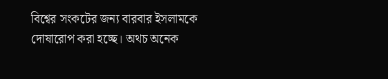বিশ্বের সংকটের জন্য বারবার ইসলামকে দোষারোপ করা হচ্ছে। অথচ অনেক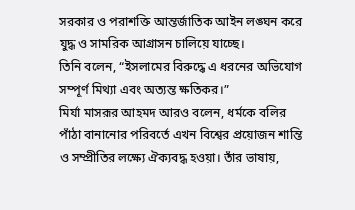সরকার ও পরাশক্তি আন্তর্জাতিক আইন লঙ্ঘন করে যুদ্ধ ও সামরিক আগ্রাসন চালিয়ে যাচ্ছে।
তিনি বলেন, “ইসলামের বিরুদ্ধে এ ধরনের অভিযোগ সম্পূর্ণ মিথ্যা এবং অত্যন্ত ক্ষতিকর।”
মির্যা মাসরূর আহমদ আরও বলেন, ধর্মকে বলির পাঁঠা বানানোর পরিবর্তে এখন বিশ্বের প্রয়োজন শান্তি ও সম্প্রীতির লক্ষ্যে ঐক্যবদ্ধ হওয়া। তাঁর ভাষায়,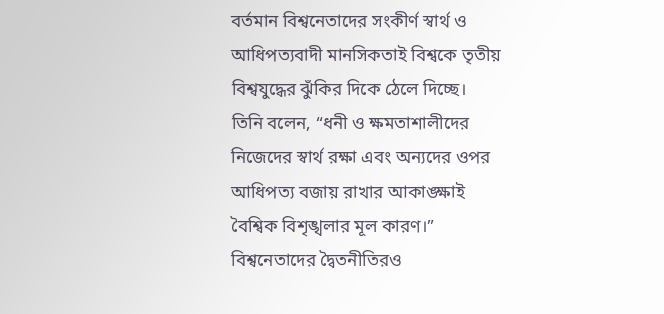বর্তমান বিশ্বনেতাদের সংকীর্ণ স্বার্থ ও আধিপত্যবাদী মানসিকতাই বিশ্বকে তৃতীয় বিশ্বযুদ্ধের ঝুঁকির দিকে ঠেলে দিচ্ছে।
তিনি বলেন, “ধনী ও ক্ষমতাশালীদের নিজেদের স্বার্থ রক্ষা এবং অন্যদের ওপর আধিপত্য বজায় রাখার আকাঙ্ক্ষাই বৈশ্বিক বিশৃঙ্খলার মূল কারণ।”
বিশ্বনেতাদের দ্বৈতনীতিরও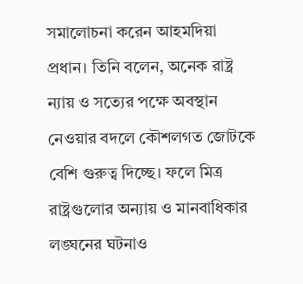সমালোচনা করেন আহমদিয়া প্রধান। তিনি বলেন, অনেক রাষ্ট্র ন্যায় ও সত্যের পক্ষে অবস্থান নেওয়ার বদলে কৌশলগত জোটকে বেশি গুরুত্ব দিচ্ছে। ফলে মিত্র রাষ্ট্রগুলোর অন্যায় ও মানবাধিকার লঙ্ঘনের ঘটনাও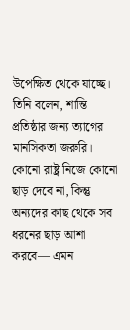উপেক্ষিত থেকে যাচ্ছে।
তিনি বলেন, শান্তি প্রতিষ্ঠার জন্য ত্যাগের মানসিকতা জরুরি। কোনো রাষ্ট্র নিজে কোনো ছাড় দেবে না, কিন্তু অন্যদের কাছ থেকে সব ধরনের ছাড় আশা করবে— এমন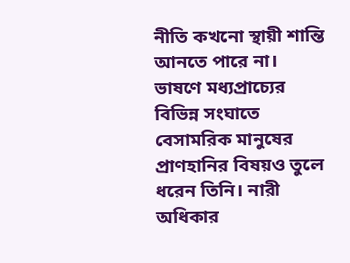নীতি কখনো স্থায়ী শান্তি আনতে পারে না।
ভাষণে মধ্যপ্রাচ্যের বিভিন্ন সংঘাতে বেসামরিক মানুষের প্রাণহানির বিষয়ও তুলে ধরেন তিনি। নারী অধিকার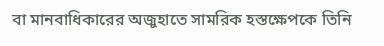বা মানবাধিকারের অজুহাতে সামরিক হস্তক্ষেপকে তিনি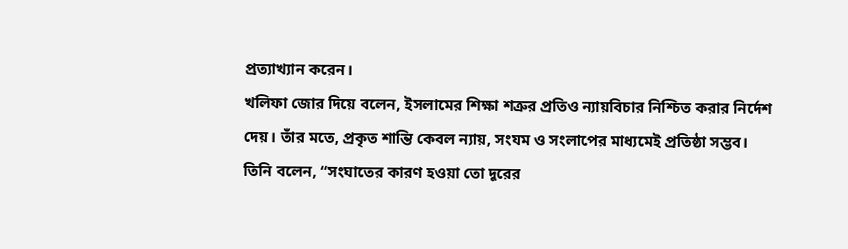প্রত্যাখ্যান করেন।
খলিফা জোর দিয়ে বলেন, ইসলামের শিক্ষা শত্রুর প্রতিও ন্যায়বিচার নিশ্চিত করার নির্দেশ দেয়। তাঁর মতে, প্রকৃত শান্তি কেবল ন্যায়, সংযম ও সংলাপের মাধ্যমেই প্রতিষ্ঠা সম্ভব।
তিনি বলেন, “সংঘাতের কারণ হওয়া তো দূরের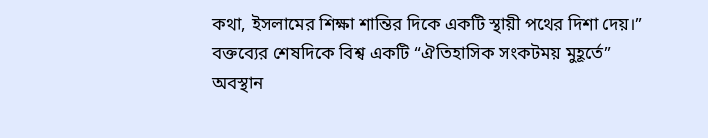কথা, ইসলামের শিক্ষা শান্তির দিকে একটি স্থায়ী পথের দিশা দেয়।”
বক্তব্যের শেষদিকে বিশ্ব একটি “ঐতিহাসিক সংকটময় মুহূর্তে” অবস্থান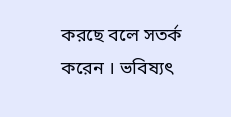করছে বলে সতর্ক করেন । ভবিষ্যৎ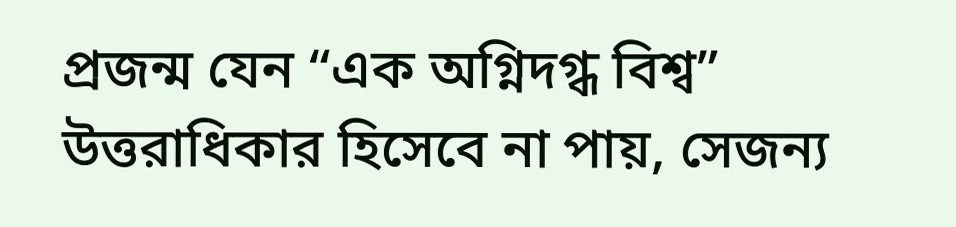প্রজন্ম যেন “এক অগ্নিদগ্ধ বিশ্ব” উত্তরাধিকার হিসেবে না পায়, সেজন্য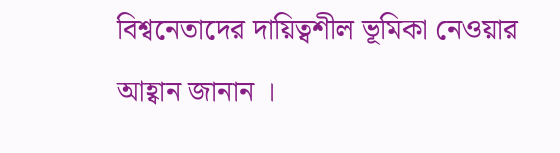বিশ্বনেতাদের দায়িত্বশীল ভূমিকা নেওয়ার আহ্বান জানান ।